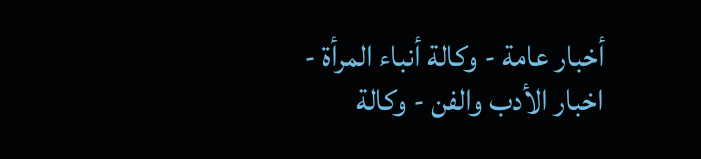أخبار عامة - وكالة أنباء المرأة - اخبار الأدب والفن - وكالة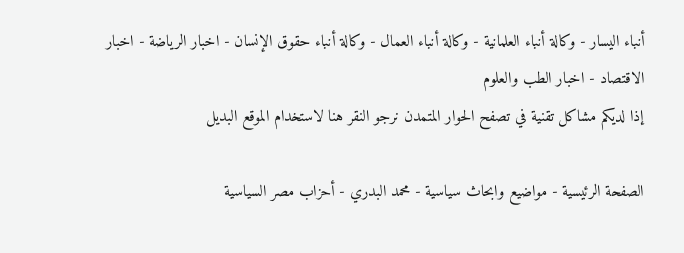أنباء اليسار - وكالة أنباء العلمانية - وكالة أنباء العمال - وكالة أنباء حقوق الإنسان - اخبار الرياضة - اخبار الاقتصاد - اخبار الطب والعلوم
إذا لديكم مشاكل تقنية في تصفح الحوار المتمدن نرجو النقر هنا لاستخدام الموقع البديل

الصفحة الرئيسية - مواضيع وابحاث سياسية - محمد البدري - أحزاب مصر السياسية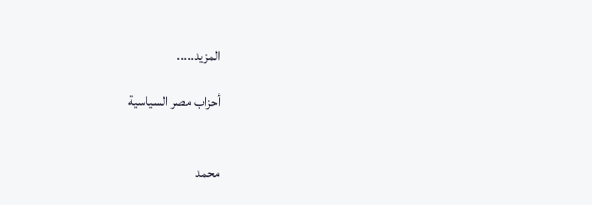المزيد.....

أحزاب مصر السياسية


محمد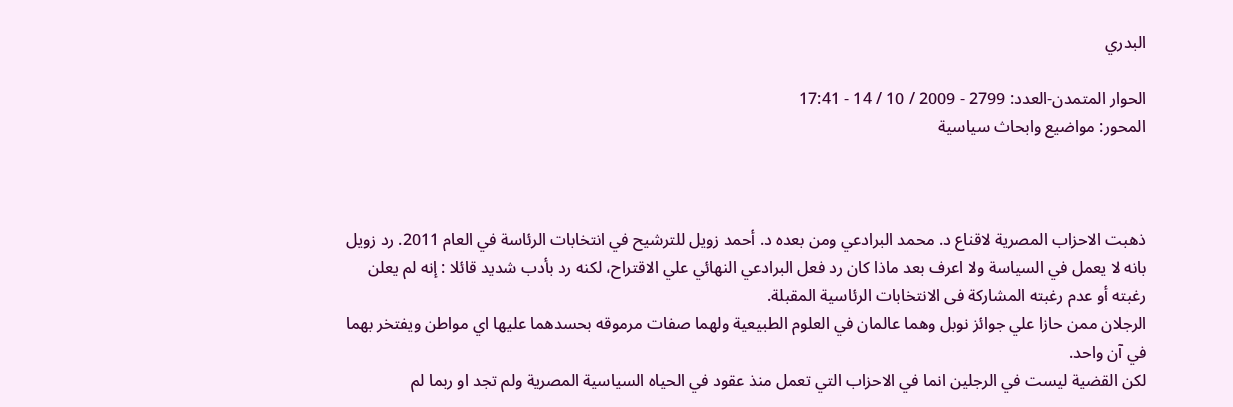البدري

الحوار المتمدن-العدد: 2799 - 2009 / 10 / 14 - 17:41
المحور: مواضيع وابحاث سياسية



ذهبت الاحزاب المصرية لاقناع د. محمد البرادعي ومن بعده د. أحمد زويل للترشيح في انتخابات الرئاسة في العام 2011. رد زويل بانه لا يعمل في السياسة ولا اعرف بعد ماذا كان رد فعل البرادعي النهائي علي الاقتراح، لكنه رد بأدب شديد قائلا : إنه لم يعلن رغبته أو عدم رغبته المشاركة فى الانتخابات الرئاسية المقبلة.
الرجلان ممن حازا علي جوائز نوبل وهما عالمان في العلوم الطبيعية ولهما صفات مرموقه بحسدهما عليها اي مواطن ويفتخر بهما في آن واحد.
لكن القضية ليست في الرجلين انما في الاحزاب التي تعمل منذ عقود في الحياه السياسية المصرية ولم تجد او ربما لم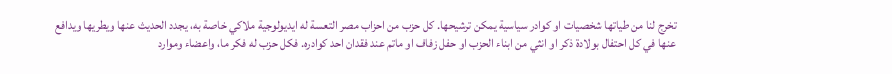تخرج لنا من طياتها شخصيات او كوادر سياسية يمكن ترشيحها. كل حزب من احزاب مصر التعسة له ايديولوجية ملاكي خاصة به، يجدد الحديث عنها ويطريها ويدافع عنها في كل احتفال بولادة ذكر او انثي من ابناء الحزب او حفل زفاف او ماتم عند فقدان احد كوادره. فكل حزب له فكر ما، واعضاء وموارد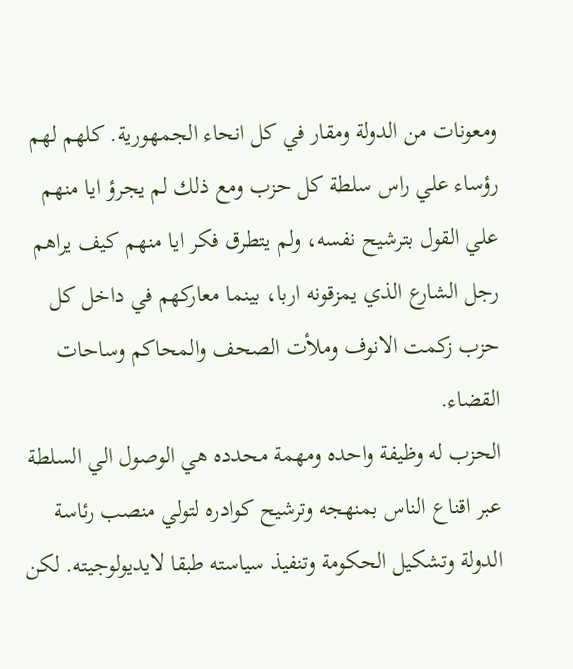ومعونات من الدولة ومقار في كل انحاء الجمهورية. كلهم لهم رؤساء علي راس سلطة كل حزب ومع ذلك لم يجرؤ ايا منهم علي القول بترشيح نفسه، ولم يتطرق فكر ايا منهم كيف يراهم رجل الشارع الذي يمزقونه اربا، بينما معاركهم في داخل كل حزب زكمت الانوف وملأت الصحف والمحاكم وساحات القضاء.
الحزب له وظيفة واحده ومهمة محدده هي الوصول الي السلطة عبر اقناع الناس بمنهجه وترشيح كوادره لتولي منصب رئاسة الدولة وتشكيل الحكومة وتنفيذ سياسته طبقا لايديولوجيته. لكن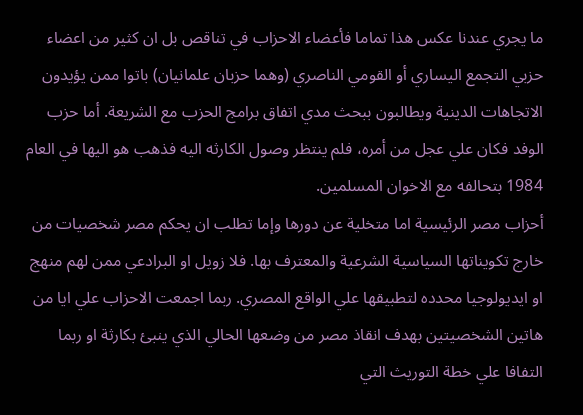ما يجري عندنا عكس هذا تماما فأعضاء الاحزاب في تناقص بل ان كثير من اعضاء حزبي التجمع اليساري أو القومي الناصري (وهما حزبان علمانيان) باتوا ممن يؤيدون الاتجاهات الدينية ويطالبون ببحث مدي اتفاق برامج الحزب مع الشريعة. أما حزب الوفد فكان علي عجل من أمره، فلم ينتظر وصول الكارثه اليه فذهب هو اليها في العام 1984 بتحالفه مع الاخوان المسلمين.
أحزاب مصر الرئيسية اما متخلية عن دورها وإما تطلب ان يحكم مصر شخصيات من خارج تكويناتها السياسية الشرعية والمعترف بها. فلا زويل او البرادعي ممن لهم منهج او ايديولوجيا محدده لتطبيقها علي الواقع المصري. ربما اجمعت الاحزاب علي ايا من هاتين الشخصيتين بهدف انقاذ مصر من وضعها الحالي الذي ينبئ بكارثة او ربما التفافا علي خطة التوريث التي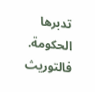تدبرها الحكومة. فالتوريث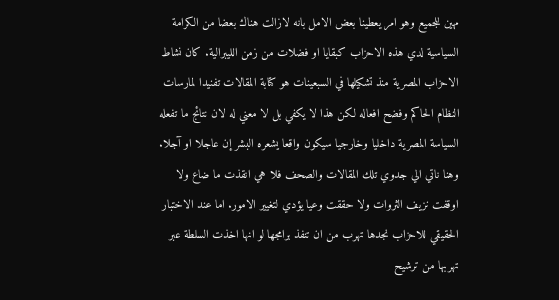مهين للجميع وهو امر يعطينا بعض الامل بانه لازالت هناك بعضا من الكرامة السياسية لدي هذه الاحزاب كبقايا او فضلات من زمن الليبرالية. كان نشاط الاحزاب المصرية منذ تشكيلها في السبعينات هو كتابة المقالات تفنيدا لمارسات النظام الحاكم وفضح افعاله لكن هذا لا يكفي بل لا معني له لان نتائج ما تفعله السياسة المصرية داخليا وخارجيا سيكون واقعا يشعره البشر إن عاجلا او آجلا. وهنا ناتي الي جدوي تلك المقالات والصحف فلا هي انقذت ما ضاع ولا اوقفت نزيف الثروات ولا حققت وعيا يؤدي لتغيير الامور. اما عند الاختبار الحقيقي للاحزاب نجدها تهرب من ان تنفذ برامجها لو انها اخذت السلطة عبر تهربها من ترشيح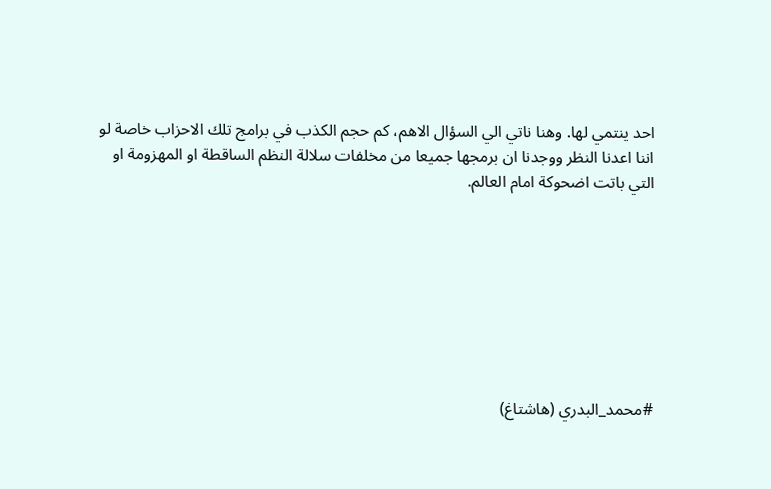احد ينتمي لها. وهنا ناتي الي السؤال الاهم، كم حجم الكذب في برامج تلك الاحزاب خاصة لو اننا اعدنا النظر ووجدنا ان برمجها جميعا من مخلفات سلالة النظم الساقطة او المهزومة او التي باتت اضحوكة امام العالم.








#محمد_البدري (هاشتاغ)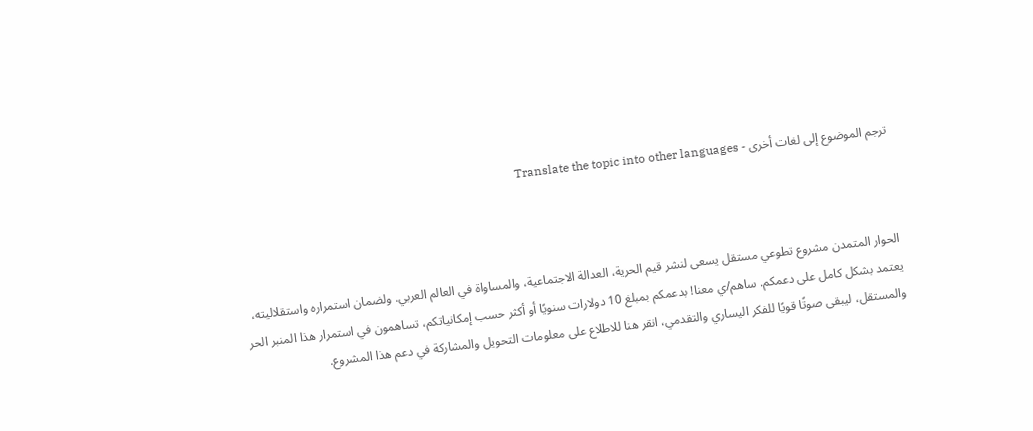ترجم الموضوع إلى لغات أخرى - Translate the topic into other languages



الحوار المتمدن مشروع تطوعي مستقل يسعى لنشر قيم الحرية، العدالة الاجتماعية، والمساواة في العالم العربي. ولضمان استمراره واستقلاليته، يعتمد بشكل كامل على دعمكم. ساهم/ي معنا! بدعمكم بمبلغ 10 دولارات سنويًا أو أكثر حسب إمكانياتكم، تساهمون في استمرار هذا المنبر الحر والمستقل، ليبقى صوتًا قويًا للفكر اليساري والتقدمي، انقر هنا للاطلاع على معلومات التحويل والمشاركة في دعم هذا المشروع.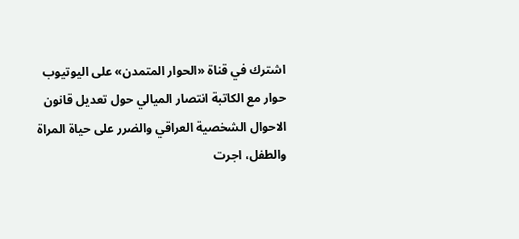اشترك في قناة «الحوار المتمدن» على اليوتيوب
حوار مع الكاتبة انتصار الميالي حول تعديل قانون الاحوال الشخصية العراقي والضرر على حياة المراة والطفل، اجرت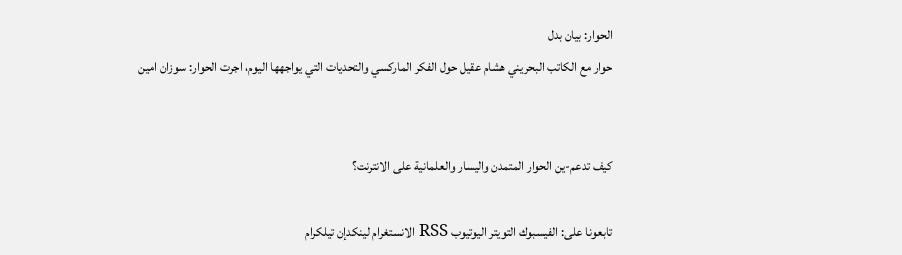الحوار: بيان بدل
حوار مع الكاتب البحريني هشام عقيل حول الفكر الماركسي والتحديات التي يواجهها اليوم، اجرت الحوار: سوزان امين


كيف تدعم-ين الحوار المتمدن واليسار والعلمانية على الانترنت؟

تابعونا على: الفيسبوك التويتر اليوتيوب RSS الانستغرام لينكدإن تيلكرام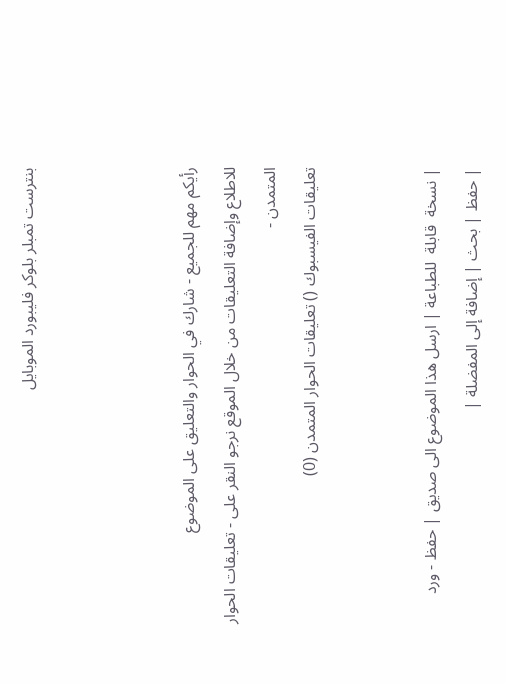بنترست تمبلر بلوكر فليبورد الموبايل



رأيكم مهم للجميع - شارك في الحوار والتعليق على الموضوع
للاطلاع وإضافة التعليقات من خلال الموقع نرجو النقر على - تعليقات الحوار المتمدن -
تعليقات الفيسبوك () تعليقات الحوار المتمدن (0)


| نسخة  قابلة  للطباعة | ارسل هذا الموضوع الى صديق | حفظ - ورد
| حفظ | بحث | إضافة إلى المفضلة |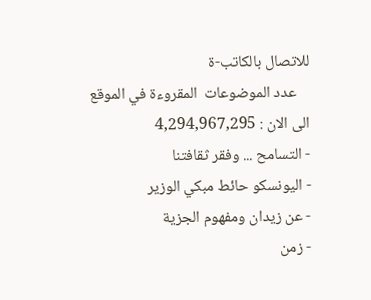للاتصال بالكاتب-ة
    عدد الموضوعات  المقروءة في الموقع  الى الان : 4,294,967,295
- التسامح ... وفقر ثقافتنا
- اليونسكو حائط مبكي الوزير
- عن زيدان ومفهوم الجزية
- زمن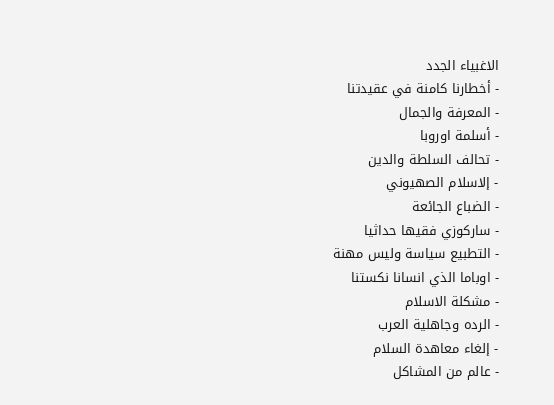الاغبياء الجدد
- أخطارنا كامنة في عقيدتنا
- المعرفة والجمال
- أسلمة اوروبا
- تحالف السلطة والدين
- إلاسلام الصهيوني
- الضباع الجائعة
- ساركوزي فقيها حداثيا
- التطبيع سياسة وليس مهنة
- اوباما الذي انسانا نكستنا
- مشكلة الاسلام
- الرده وجاهلية العرب
- إلغاء معاهدة السلام
- عالم من المشاكل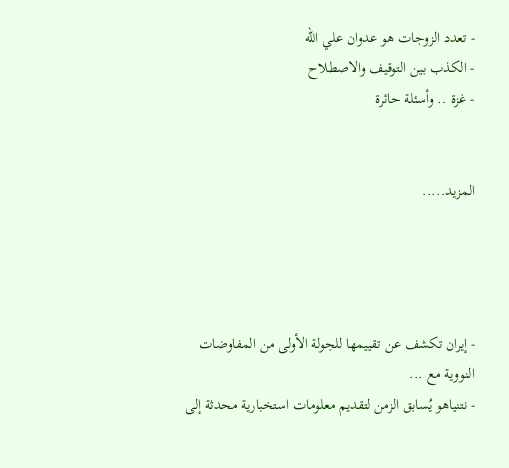- تعدد الزوجات هو عدوان علي الله
- الكذب بين التوقيف والاصطلاح
- غزة .. وأسئلة حائرة


المزيد.....




- إيران تكشف عن تقييمها للجولة الأولى من المفاوضات النووية مع ...
- نتنياهو يُسابق الزمن لتقديم معلومات استخبارية محدثة إلى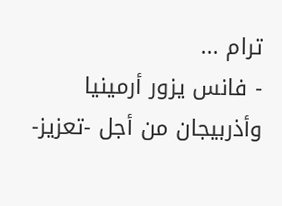ترام ...
- فانس يزور أرمينيا وأذربيجان من أجل -تعزيز-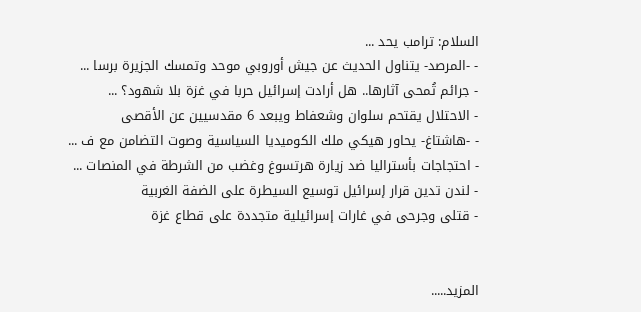السلام: ترامب يحد ...
- -المرصد- يتناول الحديث عن جيش أوروبي موحد وتمسك الجزيرة برسا ...
- جرائم تُمحى آثارها.. هل أرادت إسرائيل حربا في غزة بلا شهود؟ ...
- الاحتلال يقتحم سلوان وشعفاط ويبعد 6 مقدسيين عن الأقصى
- -هاشتاغ- يحاور هيكي ملك الكوميديا السياسية وصوت التضامن مع ف ...
- احتجاجات بأستراليا ضد زيارة هرتسوغ وغضب من الشرطة في المنصات ...
- لندن تدين قرار إسرائيل توسيع السيطرة على الضفة الغربية
- قتلى وجرحى في غارات إسرائيلية متجددة على قطاع غزة


المزيد.....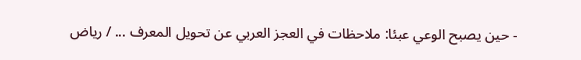- حين يصبح الوعي عبئا: ملاحظات في العجز العربي عن تحويل المعرف ... / رياض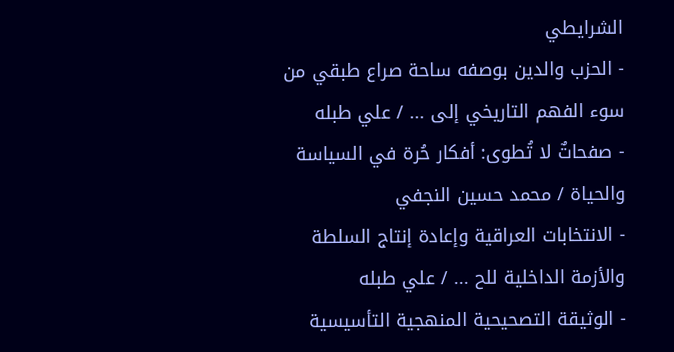الشرايطي
- الحزب والدين بوصفه ساحة صراع طبقي من سوء الفهم التاريخي إلى ... / علي طبله
- صفحاتٌ لا تُطوى: أفكار حُرة في السياسة والحياة / محمد حسين النجفي
- الانتخابات العراقية وإعادة إنتاج السلطة والأزمة الداخلية للح ... / علي طبله
- الوثيقة التصحيحية المنهجية التأسيسية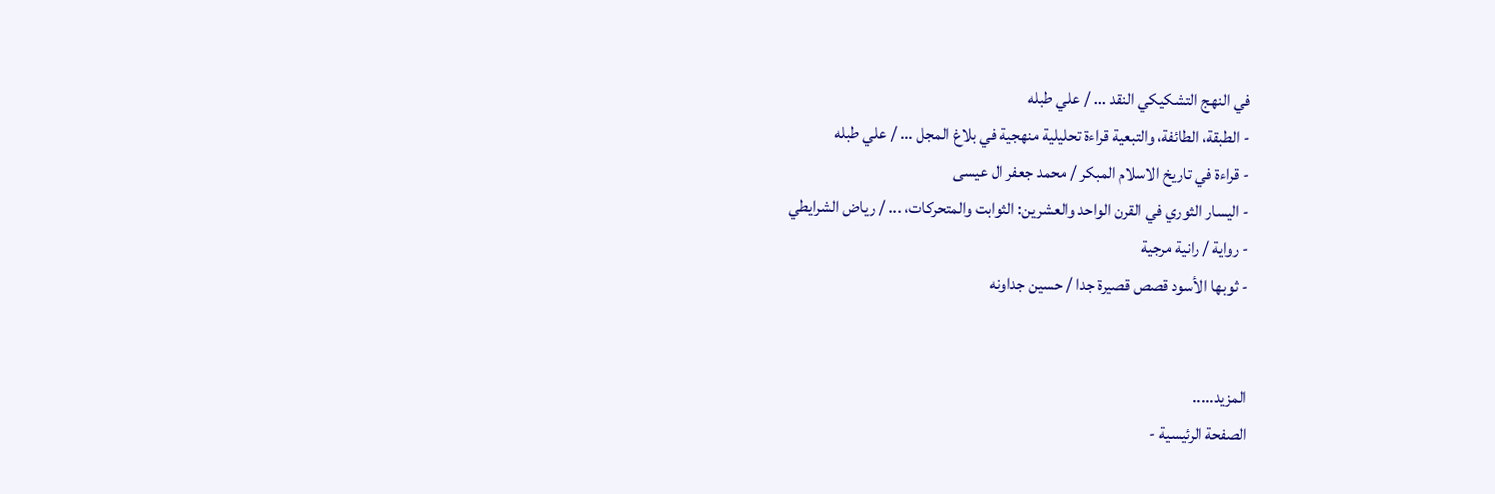في النهج التشكيكي النقد ... / علي طبله
- الطبقة، الطائفة، والتبعية قراءة تحليلية منهجية في بلاغ المجل ... / علي طبله
- قراءة في تاريخ الاسلام المبكر / محمد جعفر ال عيسى
- اليسار الثوري في القرن الواحد والعشرين: الثوابت والمتحركات، ... / رياض الشرايطي
- رواية / رانية مرجية
- ثوبها الأسود قصص قصيرة جدا / حسين جداونه


المزيد.....
الصفحة الرئيسية -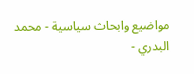مواضيع وابحاث سياسية - محمد البدري -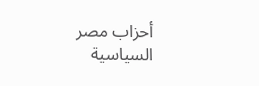أحزاب مصر السياسية